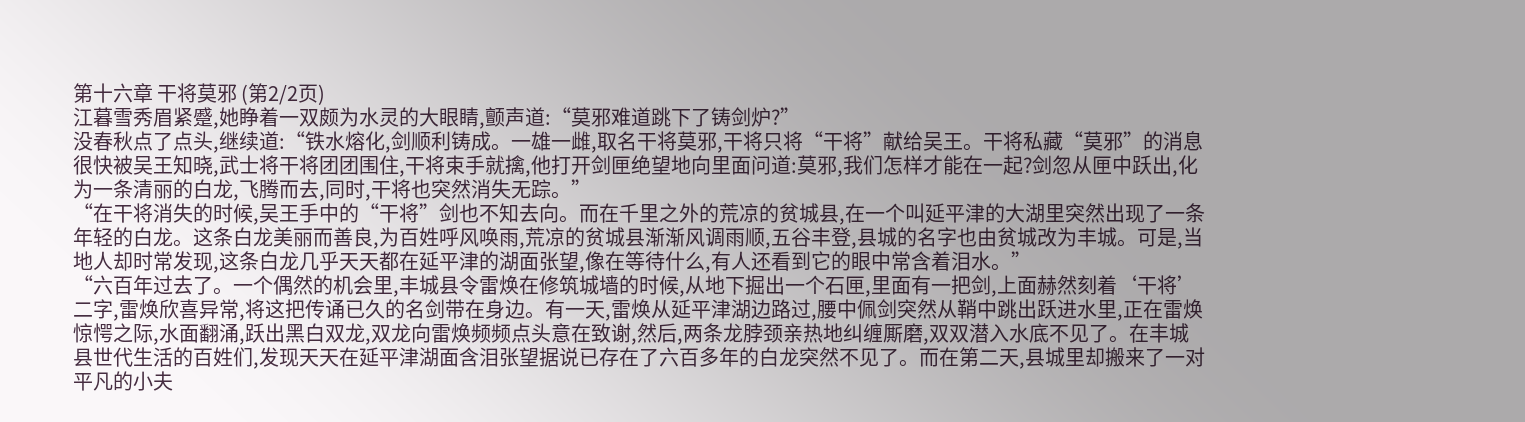第十六章 干将莫邪 (第2/2页)
江暮雪秀眉紧蹙,她睁着一双颇为水灵的大眼睛,颤声道:“莫邪难道跳下了铸剑炉?”
没春秋点了点头,继续道:“铁水熔化,剑顺利铸成。一雄一雌,取名干将莫邪,干将只将“干将”献给吴王。干将私藏“莫邪”的消息很快被吴王知晓,武士将干将团团围住,干将束手就擒,他打开剑匣绝望地向里面问道:莫邪,我们怎样才能在一起?剑忽从匣中跃出,化为一条清丽的白龙,飞腾而去,同时,干将也突然消失无踪。”
“在干将消失的时候,吴王手中的“干将”剑也不知去向。而在千里之外的荒凉的贫城县,在一个叫延平津的大湖里突然出现了一条年轻的白龙。这条白龙美丽而善良,为百姓呼风唤雨,荒凉的贫城县渐渐风调雨顺,五谷丰登,县城的名字也由贫城改为丰城。可是,当地人却时常发现,这条白龙几乎天天都在延平津的湖面张望,像在等待什么,有人还看到它的眼中常含着泪水。”
“六百年过去了。一个偶然的机会里,丰城县令雷焕在修筑城墙的时候,从地下掘出一个石匣,里面有一把剑,上面赫然刻着‘干将’二字,雷焕欣喜异常,将这把传诵已久的名剑带在身边。有一天,雷焕从延平津湖边路过,腰中佩剑突然从鞘中跳出跃进水里,正在雷焕惊愕之际,水面翻涌,跃出黑白双龙,双龙向雷焕频频点头意在致谢,然后,两条龙脖颈亲热地纠缠厮磨,双双潜入水底不见了。在丰城县世代生活的百姓们,发现天天在延平津湖面含泪张望据说已存在了六百多年的白龙突然不见了。而在第二天,县城里却搬来了一对平凡的小夫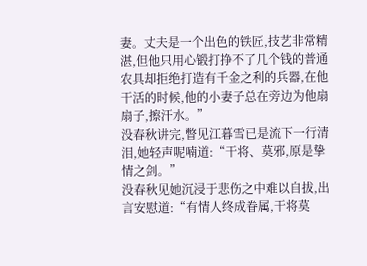妻。丈夫是一个出色的铁匠,技艺非常精湛,但他只用心锻打挣不了几个钱的普通农具却拒绝打造有千金之利的兵器,在他干活的时候,他的小妻子总在旁边为他扇扇子,擦汗水。”
没春秋讲完,瞥见江暮雪已是流下一行清泪,她轻声呢喃道:“干将、莫邪,原是挚情之剑。”
没春秋见她沉浸于悲伤之中难以自拔,出言安慰道:“有情人终成眷属,干将莫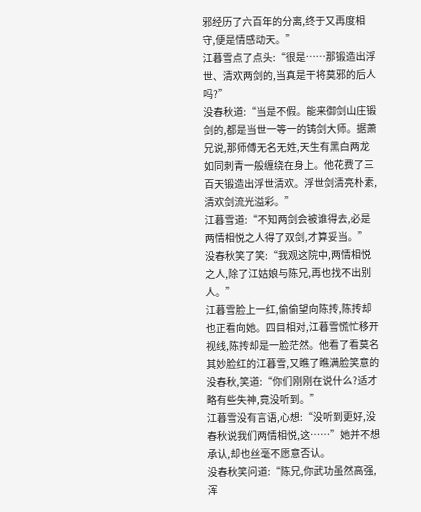邪经历了六百年的分离,终于又再度相守,便是情感动天。”
江暮雪点了点头:“很是……那锻造出浮世、清欢两剑的,当真是干将莫邪的后人吗?”
没春秋道:“当是不假。能来御剑山庄锻剑的,都是当世一等一的铸剑大师。据萧兄说,那师傅无名无姓,天生有黑白两龙如同刺青一般缠绕在身上。他花费了三百天锻造出浮世清欢。浮世剑清亮朴素,清欢剑流光溢彩。”
江暮雪道:“不知两剑会被谁得去,必是两情相悦之人得了双剑,才算妥当。”
没春秋笑了笑:“我观这院中,两情相悦之人,除了江姑娘与陈兄,再也找不出别人。”
江暮雪脸上一红,偷偷望向陈抟,陈抟却也正看向她。四目相对,江暮雪慌忙移开视线,陈抟却是一脸茫然。他看了看莫名其妙脸红的江暮雪,又瞧了瞧满脸笑意的没春秋,笑道:“你们刚刚在说什么?适才略有些失神,竟没听到。”
江暮雪没有言语,心想:“没听到更好,没春秋说我们两情相悦,这……”她并不想承认,却也丝毫不愿意否认。
没春秋笑问道:“陈兄,你武功虽然高强,浑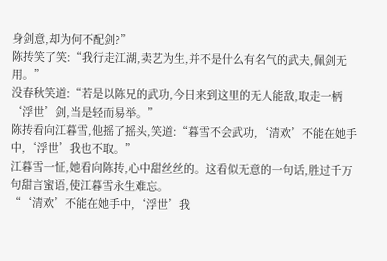身剑意,却为何不配剑?”
陈抟笑了笑:“我行走江湖,卖艺为生,并不是什么有名气的武夫,佩剑无用。”
没春秋笑道:“若是以陈兄的武功,今日来到这里的无人能敌,取走一柄‘浮世’剑,当是轻而易举。”
陈抟看向江暮雪,他摇了摇头,笑道:“暮雪不会武功,‘清欢’不能在她手中,‘浮世’我也不取。”
江暮雪一怔,她看向陈抟,心中甜丝丝的。这看似无意的一句话,胜过千万句甜言蜜语,使江暮雪永生难忘。
“‘清欢’不能在她手中,‘浮世’我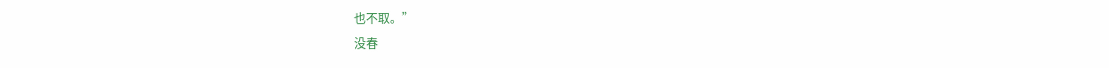也不取。”
没春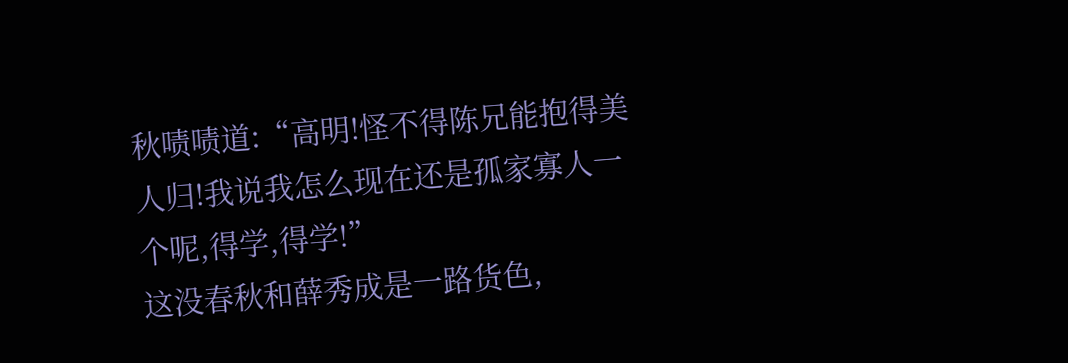秋啧啧道:“高明!怪不得陈兄能抱得美人归!我说我怎么现在还是孤家寡人一个呢,得学,得学!”
这没春秋和薛秀成是一路货色,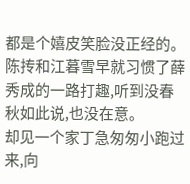都是个嬉皮笑脸没正经的。陈抟和江暮雪早就习惯了薛秀成的一路打趣,听到没春秋如此说,也没在意。
却见一个家丁急匆匆小跑过来,向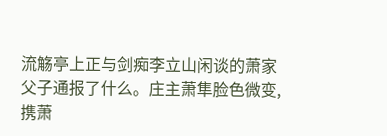流觞亭上正与剑痴李立山闲谈的萧家父子通报了什么。庄主萧隼脸色微变,携萧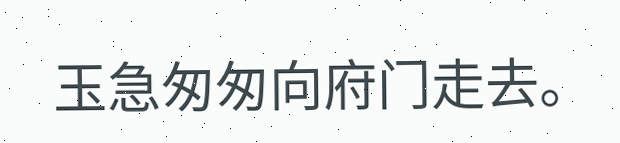玉急匆匆向府门走去。